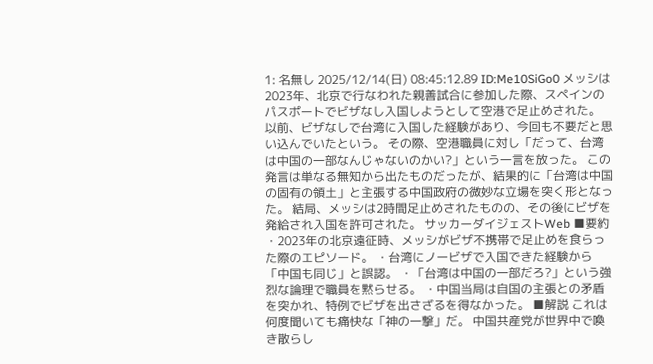1: 名無し 2025/12/14(日) 08:45:12.89 ID:Me10SiGo0 メッシは2023年、北京で行なわれた親善試合に参加した際、スペインのパスポートでビザなし入国しようとして空港で足止めされた。 以前、ビザなしで台湾に入国した経験があり、今回も不要だと思い込んでいたという。 その際、空港職員に対し「だって、台湾は中国の一部なんじゃないのかい?」という一言を放った。 この発言は単なる無知から出たものだったが、結果的に「台湾は中国の固有の領土」と主張する中国政府の微妙な立場を突く形となった。 結局、メッシは2時間足止めされたものの、その後にビザを発給され入国を許可された。 サッカーダイジェストWeb ■要約 ・2023年の北京遠征時、メッシがビザ不携帯で足止めを食らった際のエピソード。 ・台湾にノービザで入国できた経験から「中国も同じ」と誤認。 ・「台湾は中国の一部だろ?」という強烈な論理で職員を黙らせる。 ・中国当局は自国の主張との矛盾を突かれ、特例でビザを出さざるを得なかった。 ■解説 これは何度聞いても痛快な「神の一撃」だ。 中国共産党が世界中で喚き散らし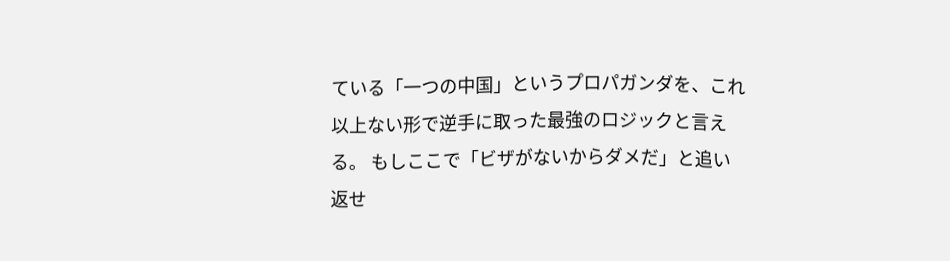ている「一つの中国」というプロパガンダを、これ以上ない形で逆手に取った最強のロジックと言える。 もしここで「ビザがないからダメだ」と追い返せ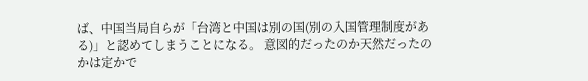ば、中国当局自らが「台湾と中国は別の国(別の入国管理制度がある)」と認めてしまうことになる。 意図的だったのか天然だったのかは定かで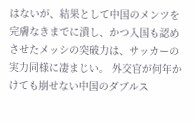はないが、結果として中国のメンツを完膚なきまでに潰し、かつ入国も認めさせたメッシの突破力は、サッカーの実力同様に凄まじい。 外交官が何年かけても崩せない中国のダブルス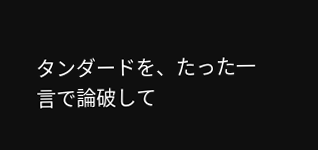タンダードを、たった一言で論破して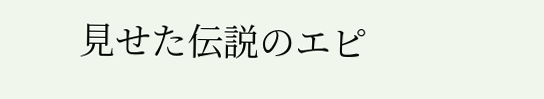見せた伝説のエピ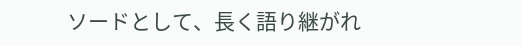ソードとして、長く語り継がれ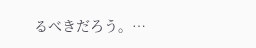るべきだろう。…